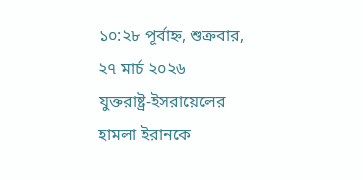১০:২৮ পূর্বাহ্ন, শুক্রবার, ২৭ মার্চ ২০২৬
যুক্তরাষ্ট্র-ইসরায়েলের হামলা ইরানকে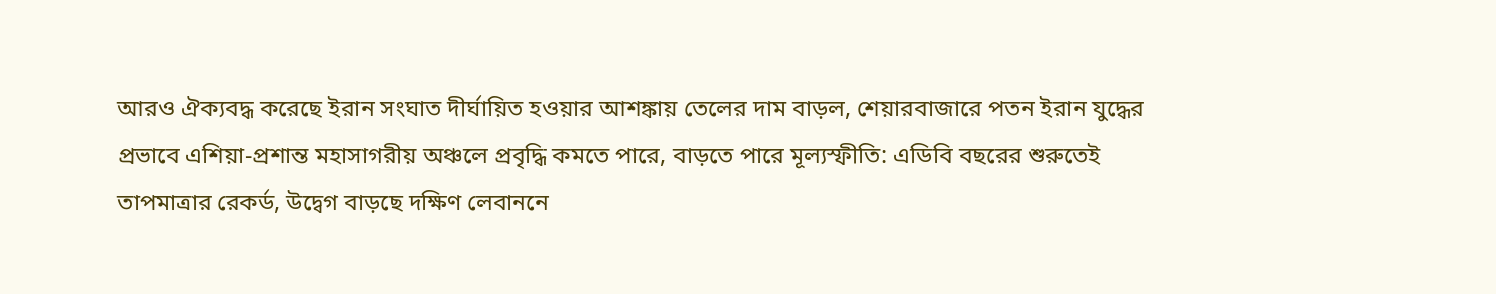আরও ঐক্যবদ্ধ করেছে ইরান সংঘাত দীর্ঘায়িত হওয়ার আশঙ্কায় তেলের দাম বাড়ল, শেয়ারবাজারে পতন ইরান যুদ্ধের প্রভাবে এশিয়া-প্রশান্ত মহাসাগরীয় অঞ্চলে প্রবৃদ্ধি কমতে পারে, বাড়তে পারে মূল্যস্ফীতি: এডিবি বছরের শুরুতেই তাপমাত্রার রেকর্ড, উদ্বেগ বাড়ছে দক্ষিণ লেবাননে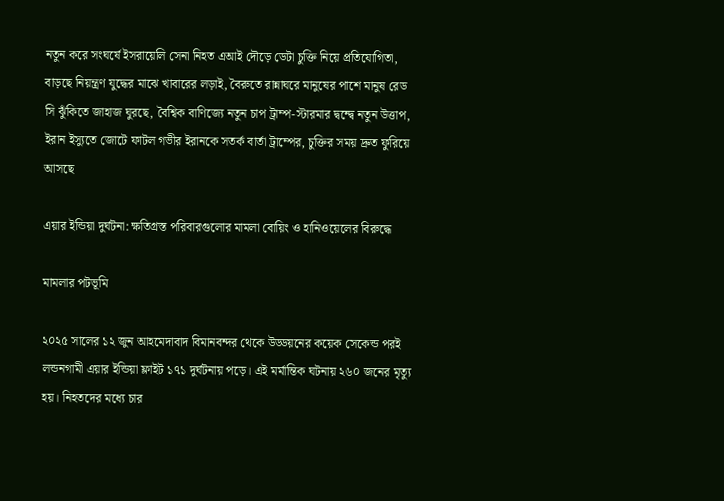নতুন করে সংঘর্ষে ইসরায়েলি সেনা নিহত এআই দৌড়ে ডেটা চুক্তি নিয়ে প্রতিযোগিতা, বাড়ছে নিয়ন্ত্রণ যুদ্ধের মাঝে খাবারের লড়াই, বৈরুতে রান্নাঘরে মানুষের পাশে মানুষ রেড সি ঝুঁকিতে জাহাজ ঘুরছে, বৈশ্বিক বাণিজ্যে নতুন চাপ ট্রাম্প-স্টারমার দ্বন্দ্বে নতুন উত্তাপ, ইরান ইস্যুতে জোটে ফাটল গভীর ইরানকে সতর্ক বার্তা ট্রাম্পের, চুক্তির সময় দ্রুত ফুরিয়ে আসছে

এয়ার ইন্ডিয়া দুর্ঘটনা: ক্ষতিগ্রস্ত পরিবারগুলোর মামলা বোয়িং ও হানিওয়েলের বিরুদ্ধে

মামলার পটভূমি

২০২৫ সালের ১২ জুন আহমেদাবাদ বিমানবন্দর থেকে উড্ডয়নের কয়েক সেকেন্ড পরই লন্ডনগামী এয়ার ইন্ডিয়া ফ্লাইট ১৭১ দুর্ঘটনায় পড়ে। এই মর্মান্তিক ঘটনায় ২৬০ জনের মৃত্যু হয়। নিহতদের মধ্যে চার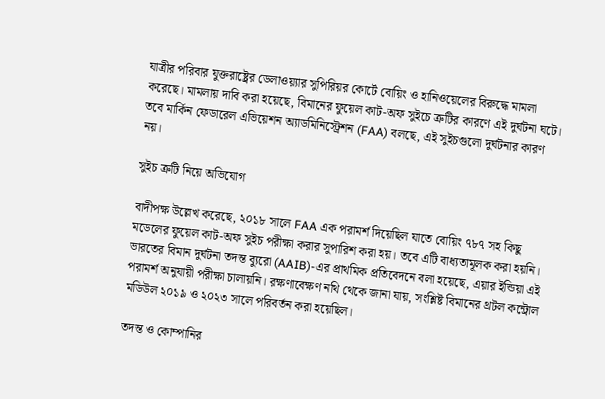যাত্রীর পরিবার যুক্তরাষ্ট্রের ডেলাওয়্যার সুপিরিয়র কোর্টে বোয়িং ও হানিওয়েলের বিরুদ্ধে মামলা করেছে। মামলায় দাবি করা হয়েছে, বিমানের ফুয়েল কাট-অফ সুইচে ত্রুটির কারণে এই দুর্ঘটনা ঘটে। তবে মার্কিন ফেডারেল এভিয়েশন অ্যাডমিনিস্ট্রেশন (FAA) বলছে, এই সুইচগুলো দুর্ঘটনার কারণ নয়।

সুইচ ত্রুটি নিয়ে অভিযোগ

বাদীপক্ষ উল্লেখ করেছে, ২০১৮ সালে FAA এক পরামর্শ দিয়েছিল যাতে বোয়িং ৭৮৭ সহ কিছু মডেলের ফুয়েল কাট-অফ সুইচ পরীক্ষা করার সুপারিশ করা হয়। তবে এটি বাধ্যতামূলক করা হয়নি। ভারতের বিমান দুর্ঘটনা তদন্ত ব্যুরো (AAIB)-এর প্রাথমিক প্রতিবেদনে বলা হয়েছে, এয়ার ইন্ডিয়া এই পরামর্শ অনুযায়ী পরীক্ষা চালায়নি। রক্ষণাবেক্ষণ নথি থেকে জানা যায়, সংশ্লিষ্ট বিমানের থ্রটল কন্ট্রোল মডিউল ২০১৯ ও ২০২৩ সালে পরিবর্তন করা হয়েছিল।

তদন্ত ও কোম্পানির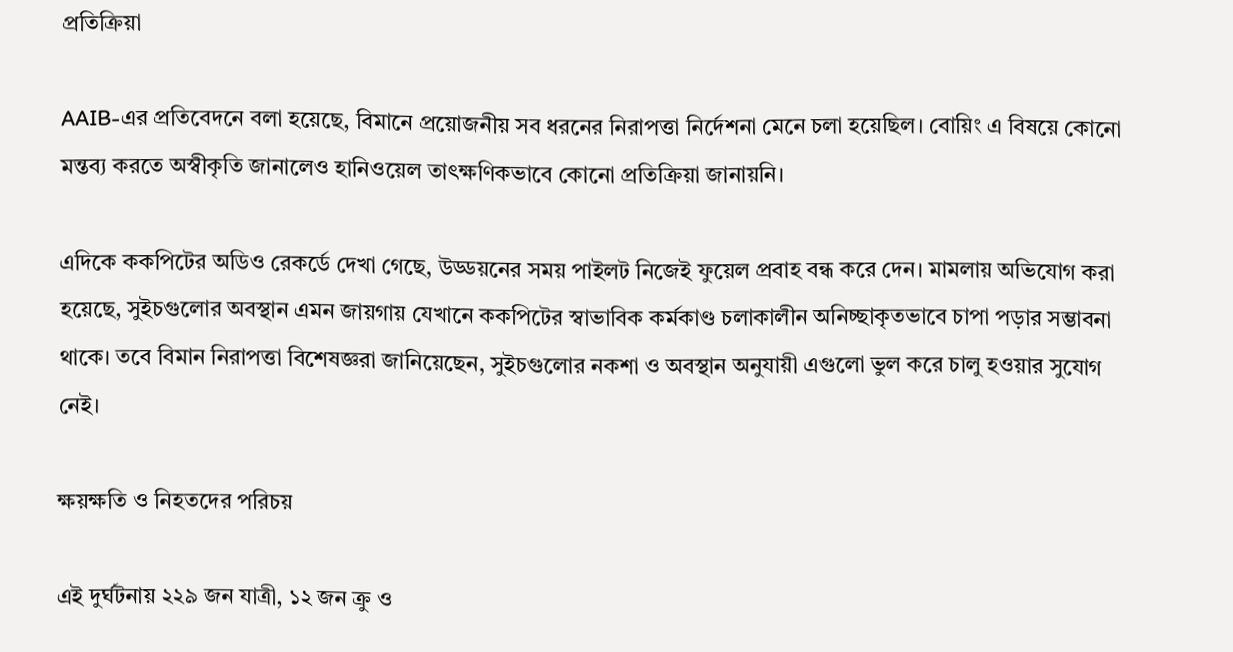প্রতিক্রিয়া

AAIB-এর প্রতিবেদনে বলা হয়েছে, বিমানে প্রয়োজনীয় সব ধরনের নিরাপত্তা নির্দেশনা মেনে চলা হয়েছিল। বোয়িং এ বিষয়ে কোনো মন্তব্য করতে অস্বীকৃতি জানালেও হানিওয়েল তাৎক্ষণিকভাবে কোনো প্রতিক্রিয়া জানায়নি।

এদিকে ককপিটের অডিও রেকর্ডে দেখা গেছে, উড্ডয়নের সময় পাইলট নিজেই ফুয়েল প্রবাহ বন্ধ করে দেন। মামলায় অভিযোগ করা হয়েছে, সুইচগুলোর অবস্থান এমন জায়গায় যেখানে ককপিটের স্বাভাবিক কর্মকাণ্ড চলাকালীন অনিচ্ছাকৃতভাবে চাপা পড়ার সম্ভাবনা থাকে। তবে বিমান নিরাপত্তা বিশেষজ্ঞরা জানিয়েছেন, সুইচগুলোর নকশা ও অবস্থান অনুযায়ী এগুলো ভুল করে চালু হওয়ার সুযোগ নেই।

ক্ষয়ক্ষতি ও নিহতদের পরিচয়

এই দুর্ঘটনায় ২২৯ জন যাত্রী, ১২ জন ক্রু ও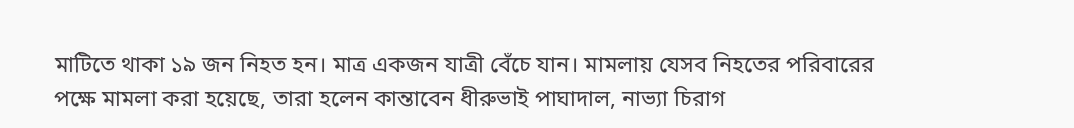মাটিতে থাকা ১৯ জন নিহত হন। মাত্র একজন যাত্রী বেঁচে যান। মামলায় যেসব নিহতের পরিবারের পক্ষে মামলা করা হয়েছে, তারা হলেন কান্তাবেন ধীরুভাই পাঘাদাল, নাভ্যা চিরাগ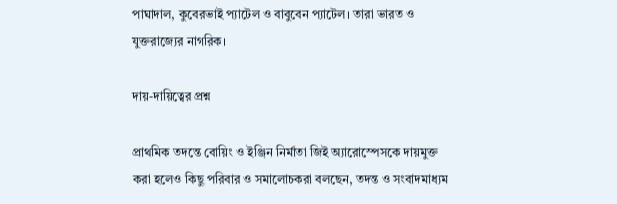পাঘাদাল, কুবেরভাই প্যাটেল ও বাবুবেন প্যাটেল। তারা ভারত ও যুক্তরাজ্যের নাগরিক।

দায়-দায়িত্বের প্রশ্ন

প্রাথমিক তদন্তে বোয়িং ও ইঞ্জিন নির্মাতা জিই অ্যারোস্পেসকে দায়মুক্ত করা হলেও কিছু পরিবার ও সমালোচকরা বলছেন, তদন্ত ও সংবাদমাধ্যম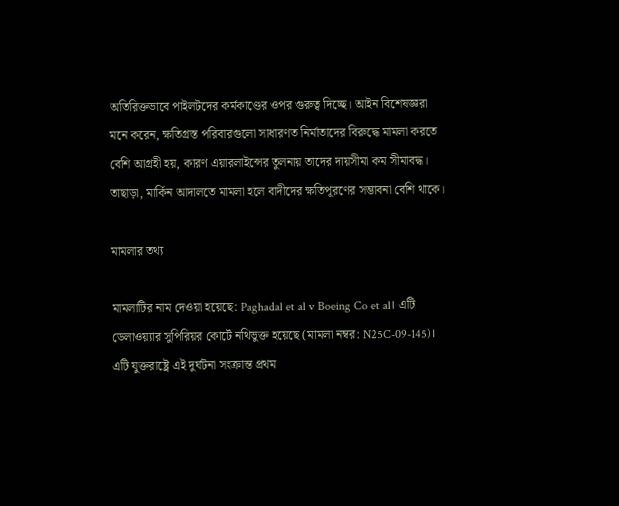অতিরিক্তভাবে পাইলটদের কর্মকাণ্ডের ওপর গুরুত্ব দিচ্ছে। আইন বিশেষজ্ঞরা মনে করেন, ক্ষতিগ্রস্ত পরিবারগুলো সাধারণত নির্মাতাদের বিরুদ্ধে মামলা করতে বেশি আগ্রহী হয়, কারণ এয়ারলাইন্সের তুলনায় তাদের দায়সীমা কম সীমাবদ্ধ। তাছাড়া, মার্কিন আদালতে মামলা হলে বাদীদের ক্ষতিপূরণের সম্ভাবনা বেশি থাকে।

মামলার তথ্য

মামলাটির নাম দেওয়া হয়েছে: Paghadal et al v Boeing Co et al। এটি ডেলাওয়্যার সুপিরিয়র কোর্টে নথিভুক্ত হয়েছে (মামলা নম্বর: N25C-09-145)। এটি যুক্তরাষ্ট্রে এই দুর্ঘটনা সংক্রান্ত প্রথম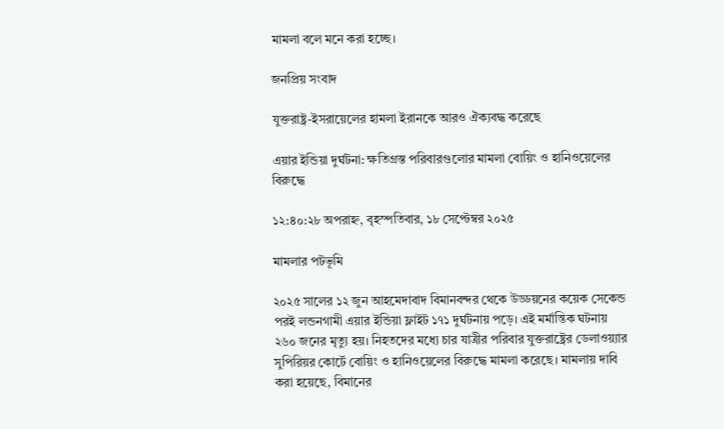মামলা বলে মনে করা হচ্ছে।

জনপ্রিয় সংবাদ

যুক্তরাষ্ট্র-ইসরায়েলের হামলা ইরানকে আরও ঐক্যবদ্ধ করেছে

এয়ার ইন্ডিয়া দুর্ঘটনা: ক্ষতিগ্রস্ত পরিবারগুলোর মামলা বোয়িং ও হানিওয়েলের বিরুদ্ধে

১২:৪০:২৮ অপরাহ্ন, বৃহস্পতিবার, ১৮ সেপ্টেম্বর ২০২৫

মামলার পটভূমি

২০২৫ সালের ১২ জুন আহমেদাবাদ বিমানবন্দর থেকে উড্ডয়নের কয়েক সেকেন্ড পরই লন্ডনগামী এয়ার ইন্ডিয়া ফ্লাইট ১৭১ দুর্ঘটনায় পড়ে। এই মর্মান্তিক ঘটনায় ২৬০ জনের মৃত্যু হয়। নিহতদের মধ্যে চার যাত্রীর পরিবার যুক্তরাষ্ট্রের ডেলাওয়্যার সুপিরিয়র কোর্টে বোয়িং ও হানিওয়েলের বিরুদ্ধে মামলা করেছে। মামলায় দাবি করা হয়েছে, বিমানের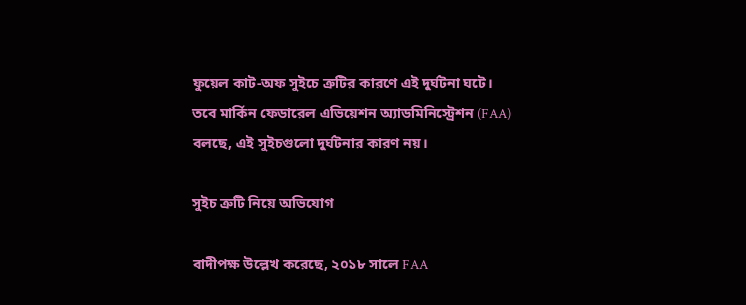ফুয়েল কাট-অফ সুইচে ত্রুটির কারণে এই দুর্ঘটনা ঘটে। তবে মার্কিন ফেডারেল এভিয়েশন অ্যাডমিনিস্ট্রেশন (FAA) বলছে, এই সুইচগুলো দুর্ঘটনার কারণ নয়।

সুইচ ত্রুটি নিয়ে অভিযোগ

বাদীপক্ষ উল্লেখ করেছে, ২০১৮ সালে FAA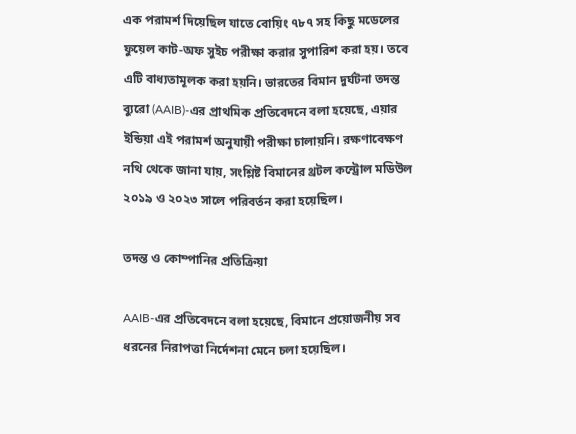এক পরামর্শ দিয়েছিল যাতে বোয়িং ৭৮৭ সহ কিছু মডেলের ফুয়েল কাট-অফ সুইচ পরীক্ষা করার সুপারিশ করা হয়। তবে এটি বাধ্যতামূলক করা হয়নি। ভারতের বিমান দুর্ঘটনা তদন্ত ব্যুরো (AAIB)-এর প্রাথমিক প্রতিবেদনে বলা হয়েছে, এয়ার ইন্ডিয়া এই পরামর্শ অনুযায়ী পরীক্ষা চালায়নি। রক্ষণাবেক্ষণ নথি থেকে জানা যায়, সংশ্লিষ্ট বিমানের থ্রটল কন্ট্রোল মডিউল ২০১৯ ও ২০২৩ সালে পরিবর্তন করা হয়েছিল।

তদন্ত ও কোম্পানির প্রতিক্রিয়া

AAIB-এর প্রতিবেদনে বলা হয়েছে, বিমানে প্রয়োজনীয় সব ধরনের নিরাপত্তা নির্দেশনা মেনে চলা হয়েছিল।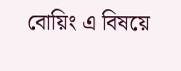বোয়িং এ বিষয়ে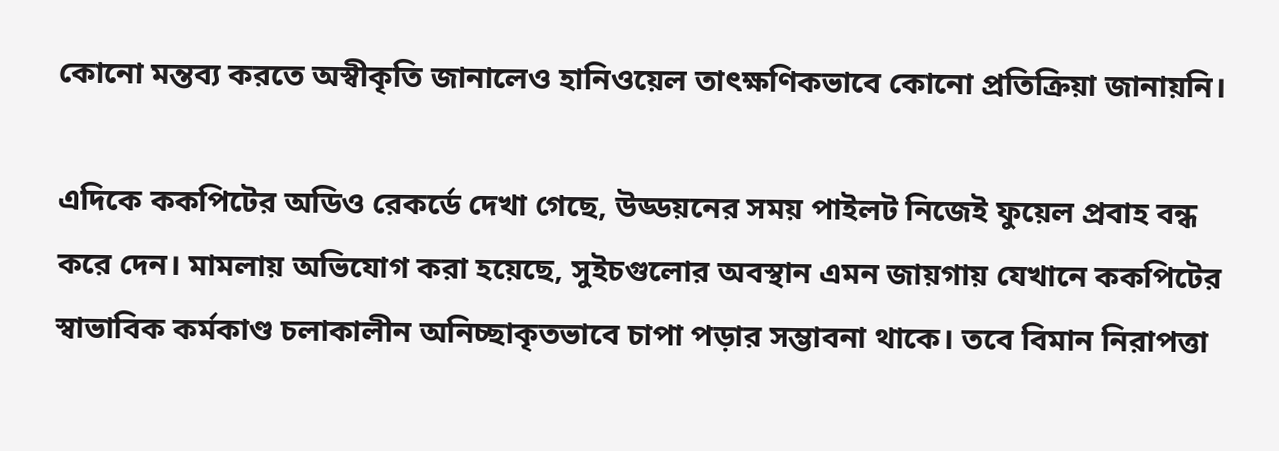কোনো মন্তব্য করতে অস্বীকৃতি জানালেও হানিওয়েল তাৎক্ষণিকভাবে কোনো প্রতিক্রিয়া জানায়নি।

এদিকে ককপিটের অডিও রেকর্ডে দেখা গেছে, উড্ডয়নের সময় পাইলট নিজেই ফুয়েল প্রবাহ বন্ধ করে দেন। মামলায় অভিযোগ করা হয়েছে, সুইচগুলোর অবস্থান এমন জায়গায় যেখানে ককপিটের স্বাভাবিক কর্মকাণ্ড চলাকালীন অনিচ্ছাকৃতভাবে চাপা পড়ার সম্ভাবনা থাকে। তবে বিমান নিরাপত্তা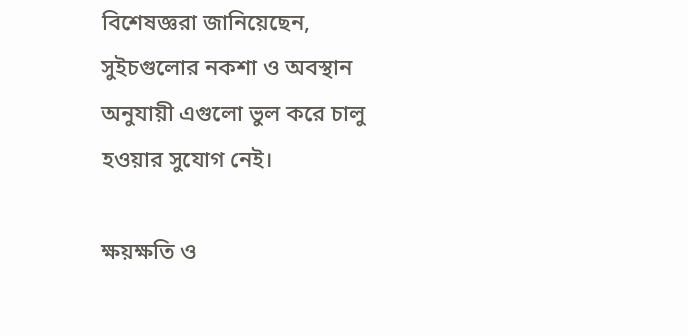বিশেষজ্ঞরা জানিয়েছেন, সুইচগুলোর নকশা ও অবস্থান অনুযায়ী এগুলো ভুল করে চালু হওয়ার সুযোগ নেই।

ক্ষয়ক্ষতি ও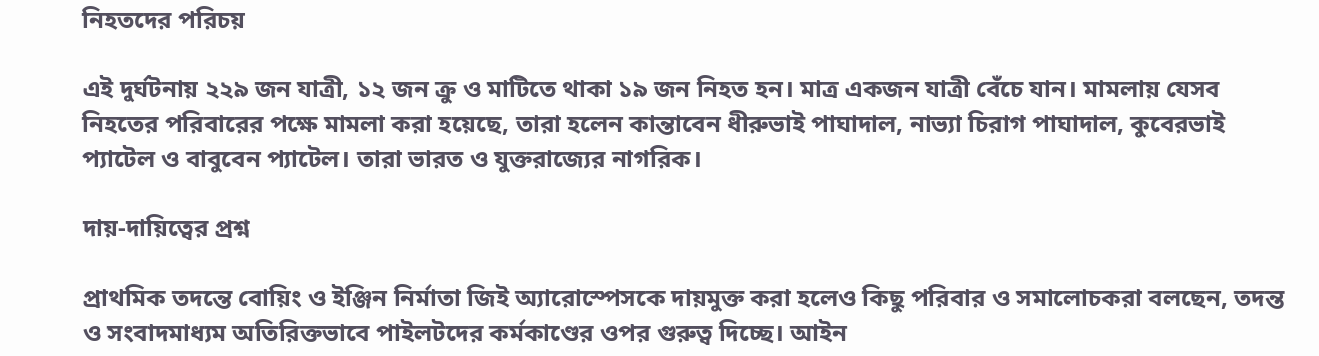নিহতদের পরিচয়

এই দুর্ঘটনায় ২২৯ জন যাত্রী, ১২ জন ক্রু ও মাটিতে থাকা ১৯ জন নিহত হন। মাত্র একজন যাত্রী বেঁচে যান। মামলায় যেসব নিহতের পরিবারের পক্ষে মামলা করা হয়েছে, তারা হলেন কান্তাবেন ধীরুভাই পাঘাদাল, নাভ্যা চিরাগ পাঘাদাল, কুবেরভাই প্যাটেল ও বাবুবেন প্যাটেল। তারা ভারত ও যুক্তরাজ্যের নাগরিক।

দায়-দায়িত্বের প্রশ্ন

প্রাথমিক তদন্তে বোয়িং ও ইঞ্জিন নির্মাতা জিই অ্যারোস্পেসকে দায়মুক্ত করা হলেও কিছু পরিবার ও সমালোচকরা বলছেন, তদন্ত ও সংবাদমাধ্যম অতিরিক্তভাবে পাইলটদের কর্মকাণ্ডের ওপর গুরুত্ব দিচ্ছে। আইন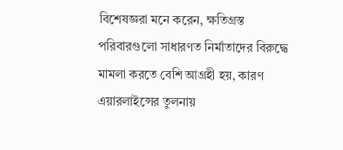বিশেষজ্ঞরা মনে করেন, ক্ষতিগ্রস্ত পরিবারগুলো সাধারণত নির্মাতাদের বিরুদ্ধে মামলা করতে বেশি আগ্রহী হয়, কারণ এয়ারলাইন্সের তুলনায়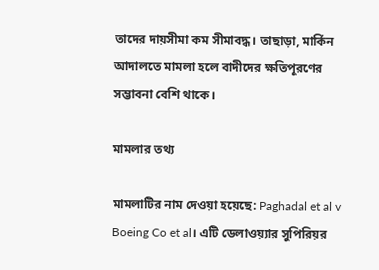তাদের দায়সীমা কম সীমাবদ্ধ। তাছাড়া, মার্কিন আদালতে মামলা হলে বাদীদের ক্ষতিপূরণের সম্ভাবনা বেশি থাকে।

মামলার তথ্য

মামলাটির নাম দেওয়া হয়েছে: Paghadal et al v Boeing Co et al। এটি ডেলাওয়্যার সুপিরিয়র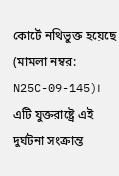কোর্টে নথিভুক্ত হয়েছে (মামলা নম্বর: N25C-09-145)। এটি যুক্তরাষ্ট্রে এই দুর্ঘটনা সংক্রান্ত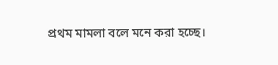প্রথম মামলা বলে মনে করা হচ্ছে।